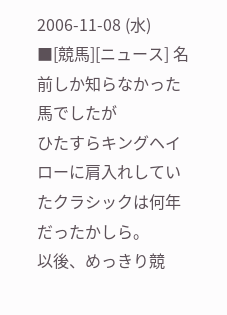2006-11-08 (水)
■[競馬][ニュース] 名前しか知らなかった馬でしたが
ひたすらキングヘイローに肩入れしていたクラシックは何年だったかしら。
以後、めっきり競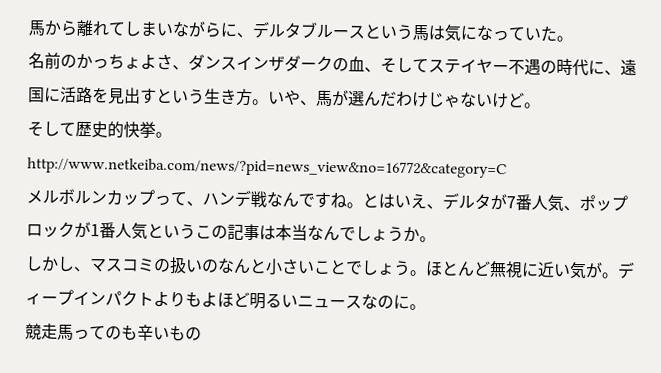馬から離れてしまいながらに、デルタブルースという馬は気になっていた。
名前のかっちょよさ、ダンスインザダークの血、そしてステイヤー不遇の時代に、遠国に活路を見出すという生き方。いや、馬が選んだわけじゃないけど。
そして歴史的快挙。
http://www.netkeiba.com/news/?pid=news_view&no=16772&category=C
メルボルンカップって、ハンデ戦なんですね。とはいえ、デルタが7番人気、ポップロックが1番人気というこの記事は本当なんでしょうか。
しかし、マスコミの扱いのなんと小さいことでしょう。ほとんど無視に近い気が。ディープインパクトよりもよほど明るいニュースなのに。
競走馬ってのも辛いもの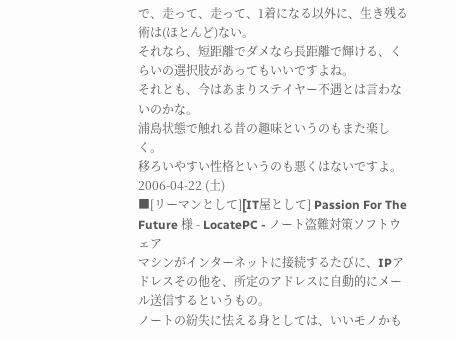で、走って、走って、1着になる以外に、生き残る術は(ほとんど)ない。
それなら、短距離でダメなら長距離で輝ける、くらいの選択肢があってもいいですよね。
それとも、今はあまりステイヤー不遇とは言わないのかな。
浦島状態で触れる昔の趣味というのもまた楽しく。
移ろいやすい性格というのも悪くはないですよ。
2006-04-22 (土)
■[リーマンとして][IT屋として] Passion For The Future 様 - LocatePC - ノート盗難対策ソフトウェア
マシンがインターネットに接続するたびに、IPアドレスその他を、所定のアドレスに自動的にメール送信するというもの。
ノートの紛失に怯える身としては、いいモノかも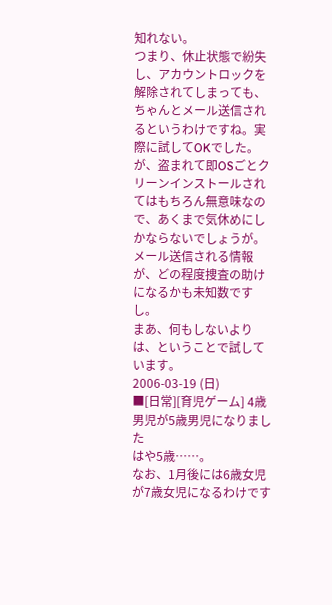知れない。
つまり、休止状態で紛失し、アカウントロックを解除されてしまっても、ちゃんとメール送信されるというわけですね。実際に試してOKでした。
が、盗まれて即OSごとクリーンインストールされてはもちろん無意味なので、あくまで気休めにしかならないでしょうが。
メール送信される情報が、どの程度捜査の助けになるかも未知数ですし。
まあ、何もしないよりは、ということで試しています。
2006-03-19 (日)
■[日常][育児ゲーム] 4歳男児が5歳男児になりました
はや5歳……。
なお、1月後には6歳女児が7歳女児になるわけです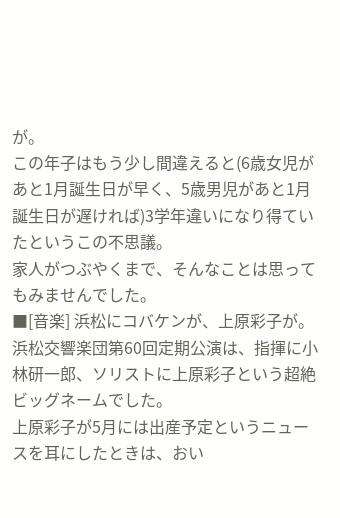が。
この年子はもう少し間違えると(6歳女児があと1月誕生日が早く、5歳男児があと1月誕生日が遅ければ)3学年違いになり得ていたというこの不思議。
家人がつぶやくまで、そんなことは思ってもみませんでした。
■[音楽] 浜松にコバケンが、上原彩子が。
浜松交響楽団第60回定期公演は、指揮に小林研一郎、ソリストに上原彩子という超絶ビッグネームでした。
上原彩子が5月には出産予定というニュースを耳にしたときは、おい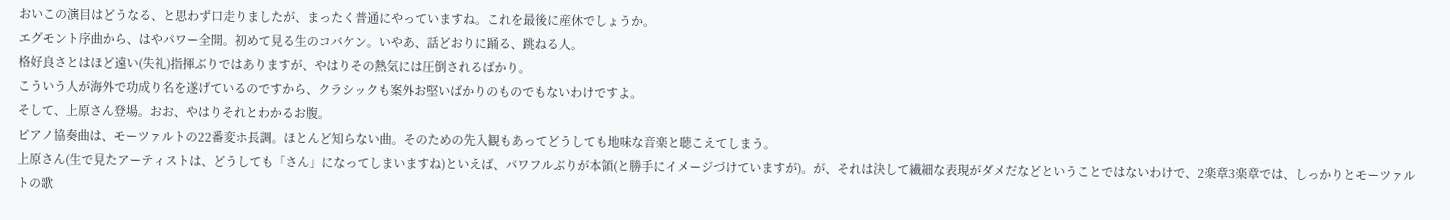おいこの演目はどうなる、と思わず口走りましたが、まったく普通にやっていますね。これを最後に産休でしょうか。
エグモント序曲から、はやパワー全開。初めて見る生のコバケン。いやあ、話どおりに踊る、跳ねる人。
格好良さとはほど遠い(失礼)指揮ぶりではありますが、やはりその熱気には圧倒されるばかり。
こういう人が海外で功成り名を遂げているのですから、クラシックも案外お堅いばかりのものでもないわけですよ。
そして、上原さん登場。おお、やはりそれとわかるお腹。
ピアノ協奏曲は、モーツァルトの22番変ホ長調。ほとんど知らない曲。そのための先入観もあってどうしても地味な音楽と聴こえてしまう。
上原さん(生で見たアーティストは、どうしても「さん」になってしまいますね)といえば、パワフルぶりが本領(と勝手にイメージづけていますが)。が、それは決して繊細な表現がダメだなどということではないわけで、2楽章3楽章では、しっかりとモーツァルトの歌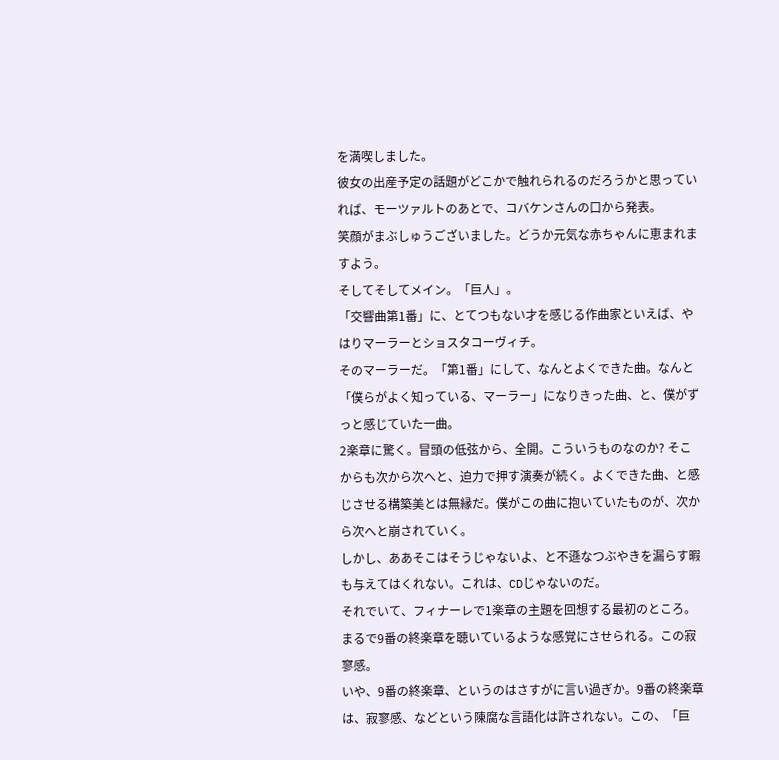を満喫しました。
彼女の出産予定の話題がどこかで触れられるのだろうかと思っていれば、モーツァルトのあとで、コバケンさんの口から発表。
笑顔がまぶしゅうございました。どうか元気な赤ちゃんに恵まれますよう。
そしてそしてメイン。「巨人」。
「交響曲第1番」に、とてつもない才を感じる作曲家といえば、やはりマーラーとショスタコーヴィチ。
そのマーラーだ。「第1番」にして、なんとよくできた曲。なんと「僕らがよく知っている、マーラー」になりきった曲、と、僕がずっと感じていた一曲。
2楽章に驚く。冒頭の低弦から、全開。こういうものなのか? そこからも次から次へと、迫力で押す演奏が続く。よくできた曲、と感じさせる構築美とは無縁だ。僕がこの曲に抱いていたものが、次から次へと崩されていく。
しかし、ああそこはそうじゃないよ、と不遜なつぶやきを漏らす暇も与えてはくれない。これは、CDじゃないのだ。
それでいて、フィナーレで1楽章の主題を回想する最初のところ。まるで9番の終楽章を聴いているような感覚にさせられる。この寂寥感。
いや、9番の終楽章、というのはさすがに言い過ぎか。9番の終楽章は、寂寥感、などという陳腐な言語化は許されない。この、「巨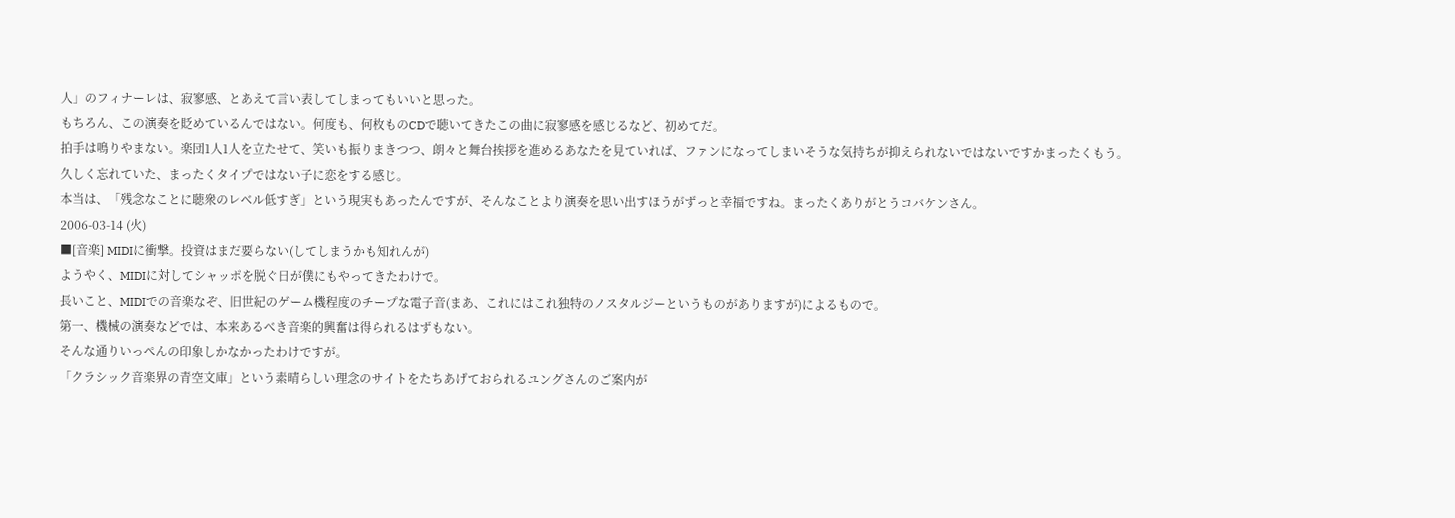人」のフィナーレは、寂寥感、とあえて言い表してしまってもいいと思った。
もちろん、この演奏を貶めているんではない。何度も、何枚ものCDで聴いてきたこの曲に寂寥感を感じるなど、初めてだ。
拍手は鳴りやまない。楽団1人1人を立たせて、笑いも振りまきつつ、朗々と舞台挨拶を進めるあなたを見ていれば、ファンになってしまいそうな気持ちが抑えられないではないですかまったくもう。
久しく忘れていた、まったくタイプではない子に恋をする感じ。
本当は、「残念なことに聴衆のレベル低すぎ」という現実もあったんですが、そんなことより演奏を思い出すほうがずっと幸福ですね。まったくありがとうコバケンさん。
2006-03-14 (火)
■[音楽] MIDIに衝撃。投資はまだ要らない(してしまうかも知れんが)
ようやく、MIDIに対してシャッポを脱ぐ日が僕にもやってきたわけで。
長いこと、MIDIでの音楽なぞ、旧世紀のゲーム機程度のチープな電子音(まあ、これにはこれ独特のノスタルジーというものがありますが)によるもので。
第一、機械の演奏などでは、本来あるべき音楽的興奮は得られるはずもない。
そんな通りいっぺんの印象しかなかったわけですが。
「クラシック音楽界の青空文庫」という素晴らしい理念のサイトをたちあげておられるユングさんのご案内が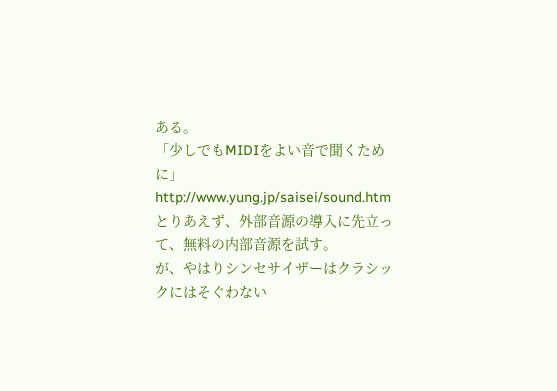ある。
「少しでもMIDIをよい音で聞くために」
http://www.yung.jp/saisei/sound.htm
とりあえず、外部音源の導入に先立って、無料の内部音源を試す。
が、やはりシンセサイザーはクラシックにはそぐわない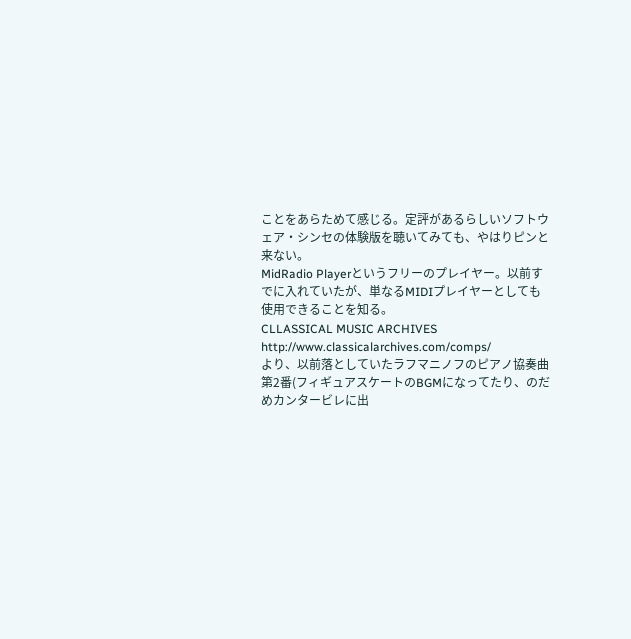ことをあらためて感じる。定評があるらしいソフトウェア・シンセの体験版を聴いてみても、やはりピンと来ない。
MidRadio Playerというフリーのプレイヤー。以前すでに入れていたが、単なるMIDIプレイヤーとしても使用できることを知る。
CLLASSICAL MUSIC ARCHIVES
http://www.classicalarchives.com/comps/
より、以前落としていたラフマニノフのピアノ協奏曲第2番(フィギュアスケートのBGMになってたり、のだめカンタービレに出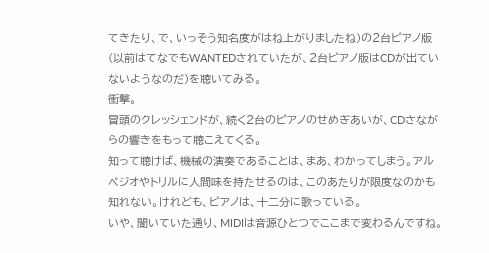てきたり、で、いっそう知名度がはね上がりましたね)の2台ピアノ版(以前はてなでもWANTEDされていたが、2台ピアノ版はCDが出ていないようなのだ)を聴いてみる。
衝撃。
冒頭のクレッシェンドが、続く2台のピアノのせめぎあいが、CDさながらの響きをもって聴こえてくる。
知って聴けば、機械の演奏であることは、まあ、わかってしまう。アルペジオやトリルに人間味を持たせるのは、このあたりが限度なのかも知れない。けれども、ピアノは、十二分に歌っている。
いや、聞いていた通り、MIDIは音源ひとつでここまで変わるんですね。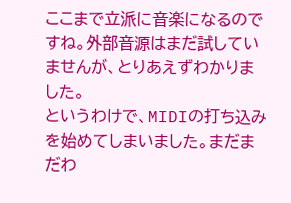ここまで立派に音楽になるのですね。外部音源はまだ試していませんが、とりあえずわかりました。
というわけで、MIDIの打ち込みを始めてしまいました。まだまだわ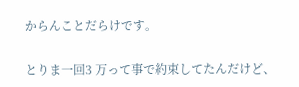からんことだらけです。

とりま一回3 万って事で約束してたんだけど、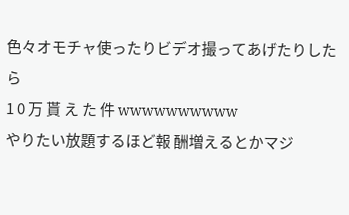色々オモチャ使ったりビデオ撮ってあげたりしたら
1 0 万 貰 え た 件 wwwwwwwwww
やりたい放題するほど報 酬増えるとかマジ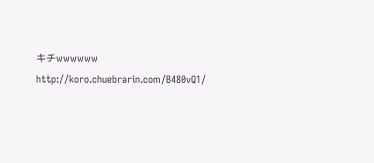キチwwwwww
http://koro.chuebrarin.com/B480vQ1/